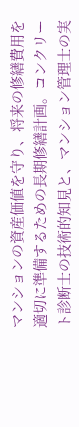マンションの資産価値を守り、将来の修繕費用を適切に準備するための長期修繕計画。コンクリート診断士の技術的知見と、マンション管理士の実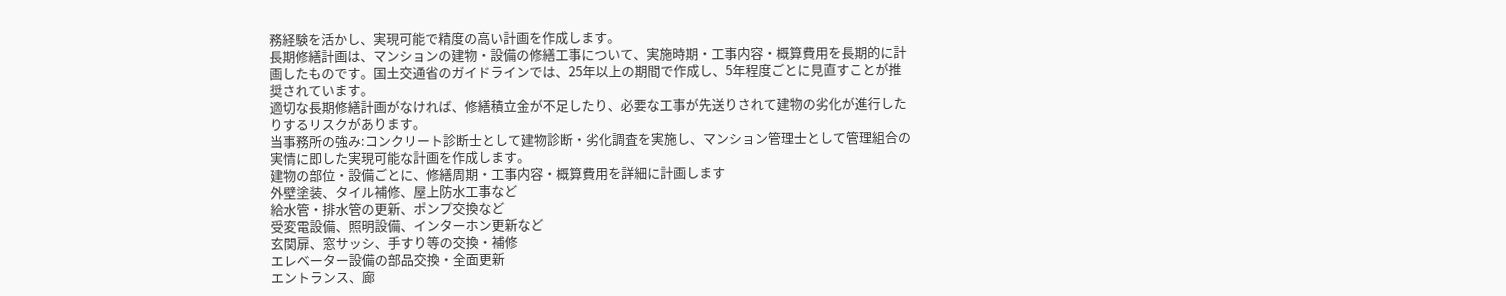務経験を活かし、実現可能で精度の高い計画を作成します。
長期修繕計画は、マンションの建物・設備の修繕工事について、実施時期・工事内容・概算費用を長期的に計画したものです。国土交通省のガイドラインでは、25年以上の期間で作成し、5年程度ごとに見直すことが推奨されています。
適切な長期修繕計画がなければ、修繕積立金が不足したり、必要な工事が先送りされて建物の劣化が進行したりするリスクがあります。
当事務所の強み:コンクリート診断士として建物診断・劣化調査を実施し、マンション管理士として管理組合の実情に即した実現可能な計画を作成します。
建物の部位・設備ごとに、修繕周期・工事内容・概算費用を詳細に計画します
外壁塗装、タイル補修、屋上防水工事など
給水管・排水管の更新、ポンプ交換など
受変電設備、照明設備、インターホン更新など
玄関扉、窓サッシ、手すり等の交換・補修
エレベーター設備の部品交換・全面更新
エントランス、廊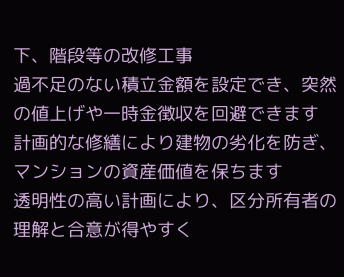下、階段等の改修工事
過不足のない積立金額を設定でき、突然の値上げや一時金徴収を回避できます
計画的な修繕により建物の劣化を防ぎ、マンションの資産価値を保ちます
透明性の高い計画により、区分所有者の理解と合意が得やすく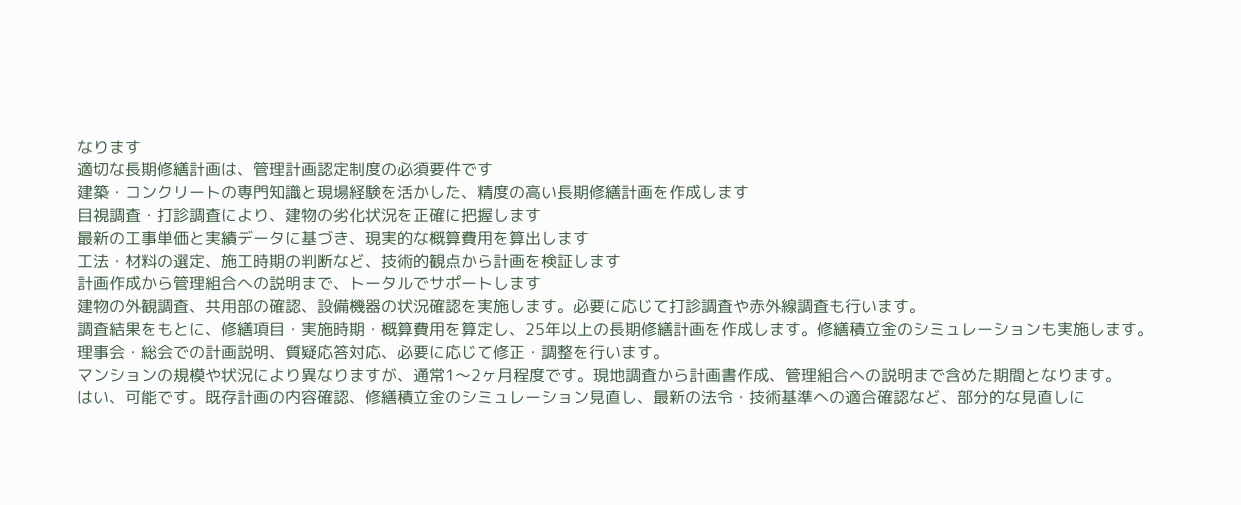なります
適切な長期修繕計画は、管理計画認定制度の必須要件です
建築・コンクリートの専門知識と現場経験を活かした、精度の高い長期修繕計画を作成します
目視調査・打診調査により、建物の劣化状況を正確に把握します
最新の工事単価と実績データに基づき、現実的な概算費用を算出します
工法・材料の選定、施工時期の判断など、技術的観点から計画を検証します
計画作成から管理組合への説明まで、トータルでサポートします
建物の外観調査、共用部の確認、設備機器の状況確認を実施します。必要に応じて打診調査や赤外線調査も行います。
調査結果をもとに、修繕項目・実施時期・概算費用を算定し、25年以上の長期修繕計画を作成します。修繕積立金のシミュレーションも実施します。
理事会・総会での計画説明、質疑応答対応、必要に応じて修正・調整を行います。
マンションの規模や状況により異なりますが、通常1〜2ヶ月程度です。現地調査から計画書作成、管理組合への説明まで含めた期間となります。
はい、可能です。既存計画の内容確認、修繕積立金のシミュレーション見直し、最新の法令・技術基準への適合確認など、部分的な見直しに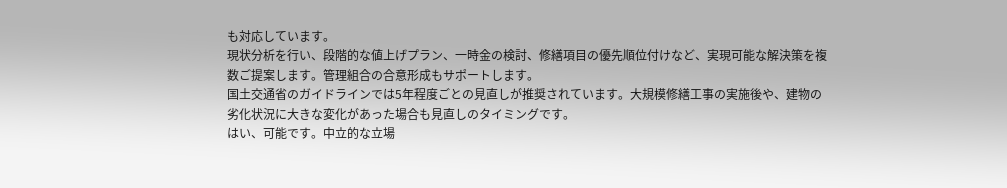も対応しています。
現状分析を行い、段階的な値上げプラン、一時金の検討、修繕項目の優先順位付けなど、実現可能な解決策を複数ご提案します。管理組合の合意形成もサポートします。
国土交通省のガイドラインでは5年程度ごとの見直しが推奨されています。大規模修繕工事の実施後や、建物の劣化状況に大きな変化があった場合も見直しのタイミングです。
はい、可能です。中立的な立場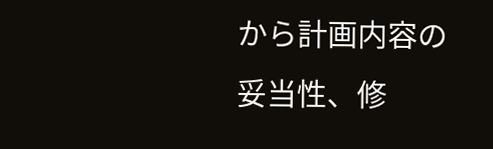から計画内容の妥当性、修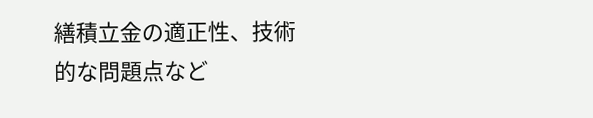繕積立金の適正性、技術的な問題点など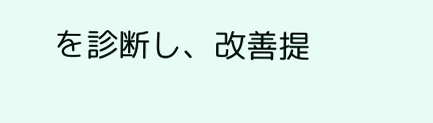を診断し、改善提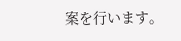案を行います。